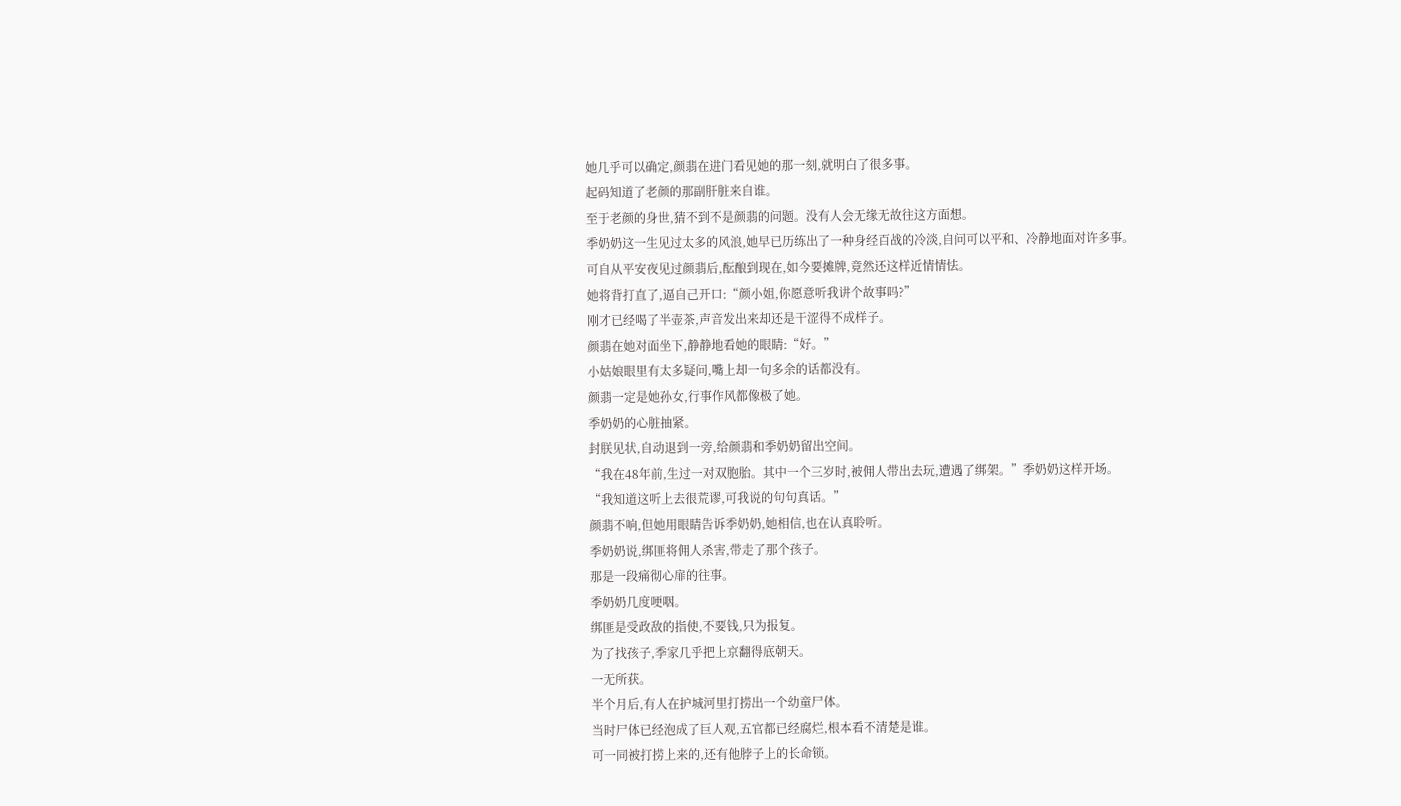她几乎可以确定,颜翡在进门看见她的那一刻,就明白了很多事。
起码知道了老颜的那副肝脏来自谁。
至于老颜的身世,猜不到不是颜翡的问题。没有人会无缘无故往这方面想。
季奶奶这一生见过太多的风浪,她早已历练出了一种身经百战的冷淡,自问可以平和、冷静地面对许多事。
可自从平安夜见过颜翡后,酝酿到现在,如今要摊牌,竟然还这样近情情怯。
她将背打直了,逼自己开口:“颜小姐,你愿意听我讲个故事吗?”
刚才已经喝了半壶茶,声音发出来却还是干涩得不成样子。
颜翡在她对面坐下,静静地看她的眼睛:“好。”
小姑娘眼里有太多疑问,嘴上却一句多余的话都没有。
颜翡一定是她孙女,行事作风都像极了她。
季奶奶的心脏抽紧。
封朕见状,自动退到一旁,给颜翡和季奶奶留出空间。
“我在48年前,生过一对双胞胎。其中一个三岁时,被佣人带出去玩,遭遇了绑架。”季奶奶这样开场。
“我知道这听上去很荒谬,可我说的句句真话。”
颜翡不响,但她用眼睛告诉季奶奶,她相信,也在认真聆听。
季奶奶说,绑匪将佣人杀害,带走了那个孩子。
那是一段痛彻心扉的往事。
季奶奶几度哽咽。
绑匪是受政敌的指使,不要钱,只为报复。
为了找孩子,季家几乎把上京翻得底朝天。
一无所获。
半个月后,有人在护城河里打捞出一个幼童尸体。
当时尸体已经泡成了巨人观,五官都已经腐烂,根本看不清楚是谁。
可一同被打捞上来的,还有他脖子上的长命锁。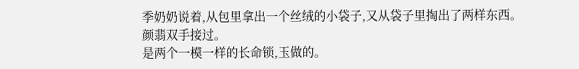季奶奶说着,从包里拿出一个丝绒的小袋子,又从袋子里掏出了两样东西。
颜翡双手接过。
是两个一模一样的长命锁,玉做的。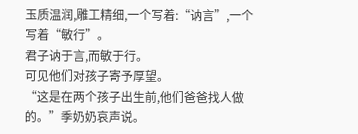玉质温润,雕工精细,一个写着:“讷言”,一个写着“敏行”。
君子讷于言,而敏于行。
可见他们对孩子寄予厚望。
“这是在两个孩子出生前,他们爸爸找人做的。”季奶奶哀声说。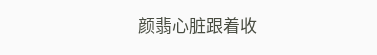颜翡心脏跟着收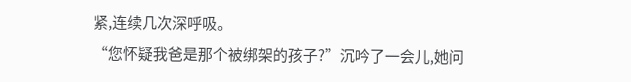紧,连续几次深呼吸。
“您怀疑我爸是那个被绑架的孩子?”沉吟了一会儿,她问